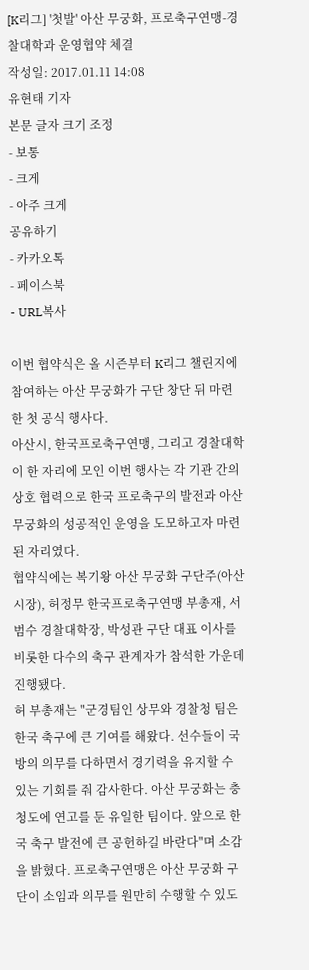[K리그] '첫발' 아산 무궁화, 프로축구연맹-경찰대학과 운영협약 체결
작성일: 2017.01.11 14:08
유현태 기자
본문 글자 크기 조정
- 보통
- 크게
- 아주 크게
공유하기
- 카카오톡
- 페이스북
- URL복사

이번 협약식은 올 시즌부터 K리그 챌린지에 참여하는 아산 무궁화가 구단 창단 뒤 마련한 첫 공식 행사다.
아산시, 한국프로축구연맹, 그리고 경찰대학이 한 자리에 모인 이번 행사는 각 기관 간의 상호 협력으로 한국 프로축구의 발전과 아산 무궁화의 성공적인 운영을 도모하고자 마련된 자리였다.
협약식에는 복기왕 아산 무궁화 구단주(아산시장), 허정무 한국프로축구연맹 부총재, 서범수 경찰대학장, 박성관 구단 대표 이사를 비롯한 다수의 축구 관계자가 참석한 가운데 진행됐다.
허 부총재는 "군경팀인 상무와 경찰청 팀은 한국 축구에 큰 기여를 해왔다. 선수들이 국방의 의무를 다하면서 경기력을 유지할 수 있는 기회를 줘 감사한다. 아산 무궁화는 충청도에 연고를 둔 유일한 팀이다. 앞으로 한국 축구 발전에 큰 공헌하길 바란다"며 소감을 밝혔다. 프로축구연맹은 아산 무궁화 구단이 소임과 의무를 원만히 수행할 수 있도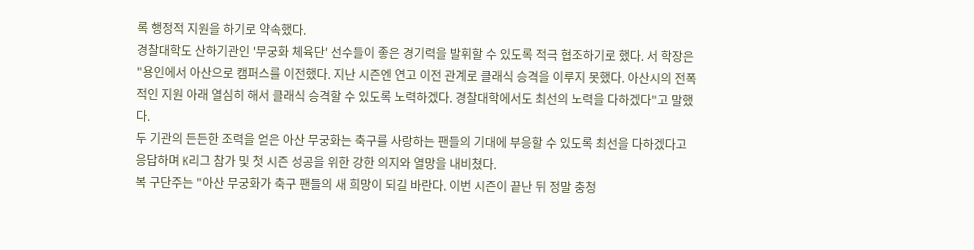록 행정적 지원을 하기로 약속했다.
경찰대학도 산하기관인 '무궁화 체육단' 선수들이 좋은 경기력을 발휘할 수 있도록 적극 협조하기로 했다. 서 학장은 "용인에서 아산으로 캠퍼스를 이전했다. 지난 시즌엔 연고 이전 관계로 클래식 승격을 이루지 못했다. 아산시의 전폭적인 지원 아래 열심히 해서 클래식 승격할 수 있도록 노력하겠다. 경찰대학에서도 최선의 노력을 다하겠다"고 말했다.
두 기관의 든든한 조력을 얻은 아산 무궁화는 축구를 사랑하는 팬들의 기대에 부응할 수 있도록 최선을 다하겠다고 응답하며 K리그 참가 및 첫 시즌 성공을 위한 강한 의지와 열망을 내비쳤다.
복 구단주는 "아산 무궁화가 축구 팬들의 새 희망이 되길 바란다. 이번 시즌이 끝난 뒤 정말 충청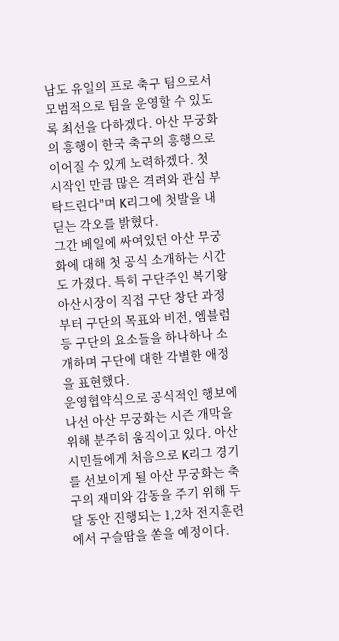남도 유일의 프로 축구 팀으로서 모범적으로 팀을 운영할 수 있도록 최선을 다하겠다. 아산 무궁화의 흥행이 한국 축구의 흥행으로 이어질 수 있게 노력하겠다. 첫 시작인 만큼 많은 격려와 관심 부탁드린다"며 K리그에 첫발을 내딛는 각오를 밝혔다.
그간 베일에 싸여있던 아산 무궁화에 대해 첫 공식 소개하는 시간도 가졌다. 특히 구단주인 복기왕 아산시장이 직접 구단 창단 과정부터 구단의 목표와 비전, 엠블럼 등 구단의 요소들을 하나하나 소개하며 구단에 대한 각별한 애정을 표현했다.
운영협약식으로 공식적인 행보에 나선 아산 무궁화는 시즌 개막을 위해 분주히 움직이고 있다. 아산시민들에게 처음으로 K리그 경기를 선보이게 될 아산 무궁화는 축구의 재미와 감동을 주기 위해 두 달 동안 진행되는 1,2차 전지훈련에서 구슬땀을 쏟을 예정이다.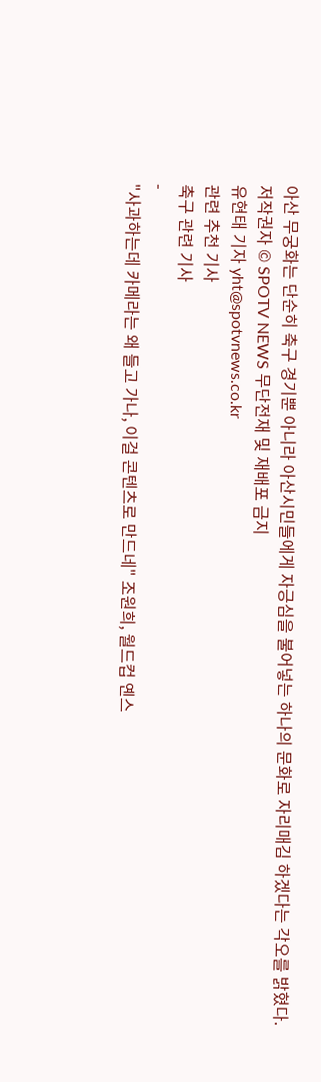아산 무궁화는 단순히 축구 경기뿐 아니라 아산시민들에게 자긍심을 불어넣는 하나의 문화로 자리매김 하겠다는 각오를 밝혔다.
저작권자 © SPOTV NEWS 무단전재 및 재배포 금지
유현태 기자 yht@spotvnews.co.kr
관련 추천 기사
축구 관련 기사
-
"사과하는데 카메라는 왜 들고 가나, 이걸 콘텐츠로 만드네" 조원희, 월드컵 옌스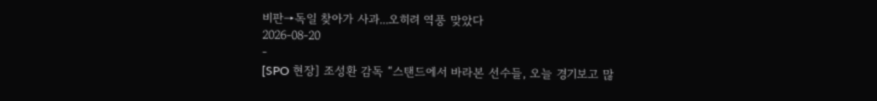비판→독일 찾아가 사과...오히려 역풍 맞았다
2026-08-20
-
[SPO 현장] 조성환 감독 “스탠드에서 바라본 선수들, 오늘 경기보고 많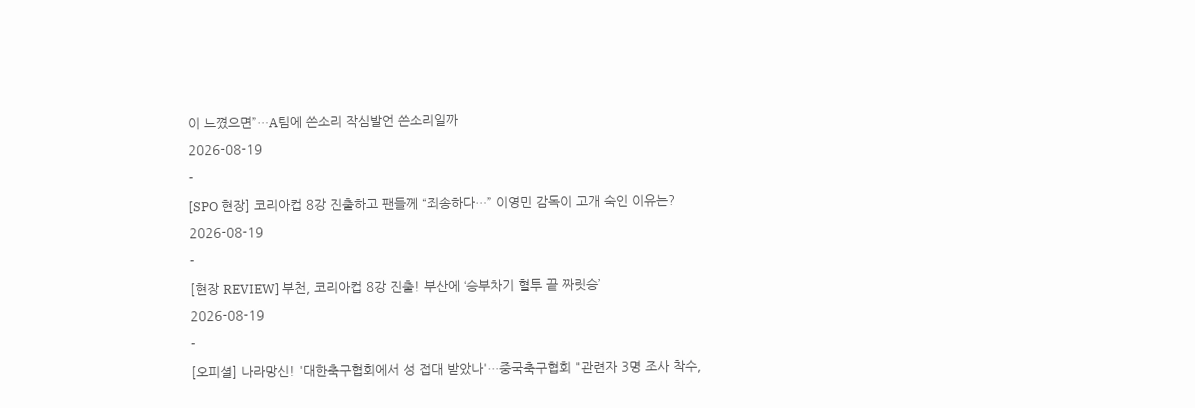이 느꼈으면”…A팀에 쓴소리 작심발언 쓴소리일까
2026-08-19
-
[SPO 현장] 코리아컵 8강 진출하고 팬들께 “죄송하다…” 이영민 감독이 고개 숙인 이유는?
2026-08-19
-
[현장 REVIEW] 부천, 코리아컵 8강 진출! 부산에 ‘승부차기 혈투 끝 짜릿승’
2026-08-19
-
[오피셜] 나라망신! '대한축구협회에서 성 접대 받았나'…중국축구협회 "관련자 3명 조사 착수,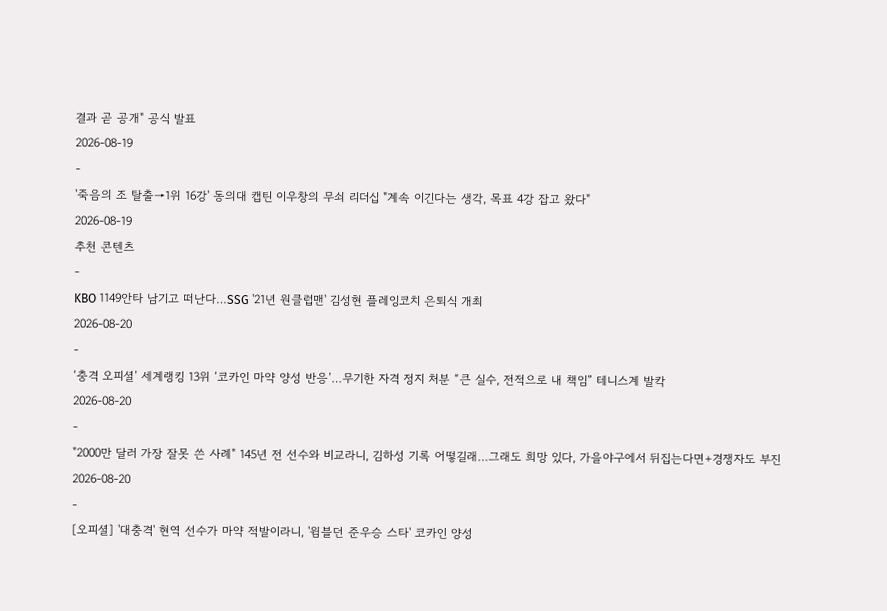결과 곧 공개" 공식 발표
2026-08-19
-
'죽음의 조 탈출→1위 16강' 동의대 캡틴 이우창의 무쇠 리더십 "계속 이긴다는 생각, 목표 4강 잡고 왔다"
2026-08-19
추천 콘텐츠
-
KBO 1149안타 남기고 떠난다…SSG '21년 원클럽맨' 김성현 플레잉코치 은퇴식 개최
2026-08-20
-
‘충격 오피셜’ 세계랭킹 13위 ‘코카인 마약 양성 반응’…무기한 자격 정지 처분 “큰 실수, 전적으로 내 책임” 테니스계 발칵
2026-08-20
-
"2000만 달러 가장 잘못 쓴 사례" 145년 전 선수와 비교라니, 김하성 기록 어떻길래…그래도 희망 있다, 가을야구에서 뒤집는다면+경쟁자도 부진
2026-08-20
-
[오피셜] '대충격' 현역 선수가 마약 적발이라니, '윔블던 준우승 스타' 코카인 양성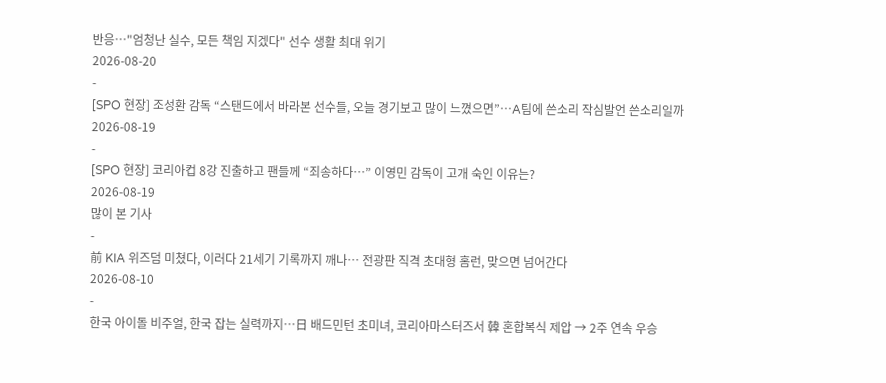반응…"엄청난 실수, 모든 책임 지겠다" 선수 생활 최대 위기
2026-08-20
-
[SPO 현장] 조성환 감독 “스탠드에서 바라본 선수들, 오늘 경기보고 많이 느꼈으면”…A팀에 쓴소리 작심발언 쓴소리일까
2026-08-19
-
[SPO 현장] 코리아컵 8강 진출하고 팬들께 “죄송하다…” 이영민 감독이 고개 숙인 이유는?
2026-08-19
많이 본 기사
-
前 KIA 위즈덤 미쳤다, 이러다 21세기 기록까지 깨나… 전광판 직격 초대형 홈런, 맞으면 넘어간다
2026-08-10
-
한국 아이돌 비주얼, 한국 잡는 실력까지…日 배드민턴 초미녀, 코리아마스터즈서 韓 혼합복식 제압 → 2주 연속 우승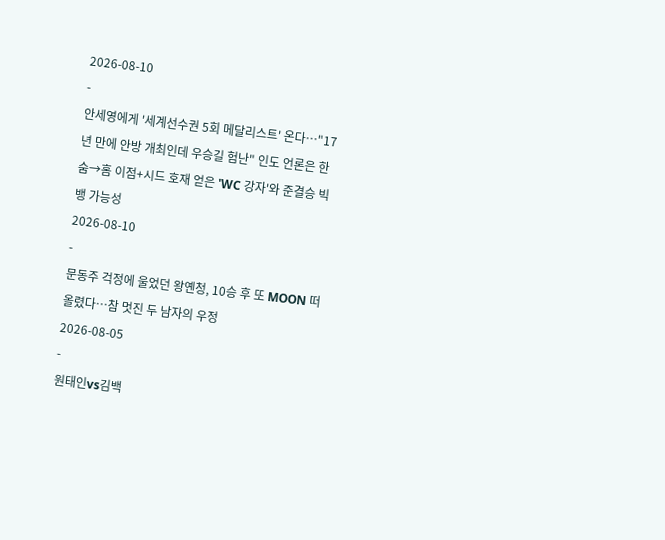2026-08-10
-
안세영에게 '세계선수권 5회 메달리스트' 온다…"17년 만에 안방 개최인데 우승길 험난" 인도 언론은 한숨→홈 이점+시드 호재 얻은 'WC 강자'와 준결승 빅뱅 가능성
2026-08-10
-
문동주 걱정에 울었던 왕옌청, 10승 후 또 MOON 떠올렸다…참 멋진 두 남자의 우정
2026-08-05
-
원태인vs김백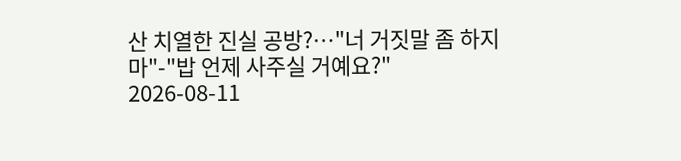산 치열한 진실 공방?…"너 거짓말 좀 하지 마"-"밥 언제 사주실 거예요?"
2026-08-11